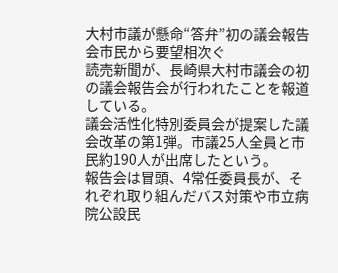大村市議が懸命“答弁”初の議会報告会市民から要望相次ぐ
読売新聞が、長崎県大村市議会の初の議会報告会が行われたことを報道している。
議会活性化特別委員会が提案した議会改革の第1弾。市議25人全員と市民約190人が出席したという。
報告会は冒頭、4常任委員長が、それぞれ取り組んだバス対策や市立病院公設民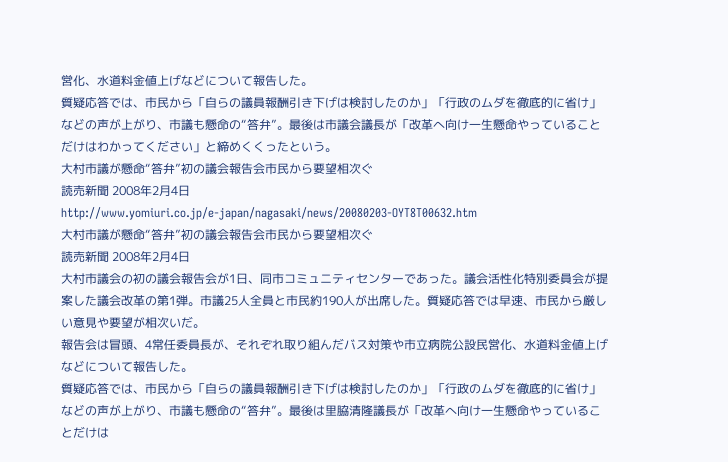営化、水道料金値上げなどについて報告した。
質疑応答では、市民から「自らの議員報酬引き下げは検討したのか」「行政のムダを徹底的に省け」などの声が上がり、市議も懸命の“答弁”。最後は市議会議長が「改革へ向け一生懸命やっていることだけはわかってください」と締めくくったという。
大村市議が懸命“答弁”初の議会報告会市民から要望相次ぐ
読売新聞 2008年2月4日
http://www.yomiuri.co.jp/e-japan/nagasaki/news/20080203-OYT8T00632.htm
大村市議が懸命“答弁”初の議会報告会市民から要望相次ぐ
読売新聞 2008年2月4日
大村市議会の初の議会報告会が1日、同市コミュニティセンターであった。議会活性化特別委員会が提案した議会改革の第1弾。市議25人全員と市民約190人が出席した。質疑応答では早速、市民から厳しい意見や要望が相次いだ。
報告会は冒頭、4常任委員長が、それぞれ取り組んだバス対策や市立病院公設民営化、水道料金値上げなどについて報告した。
質疑応答では、市民から「自らの議員報酬引き下げは検討したのか」「行政のムダを徹底的に省け」などの声が上がり、市議も懸命の“答弁”。最後は里脇清隆議長が「改革へ向け一生懸命やっていることだけは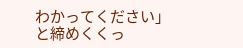わかってください」と締めくくっ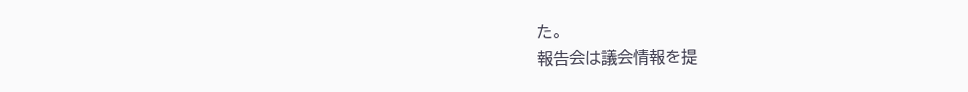た。
報告会は議会情報を提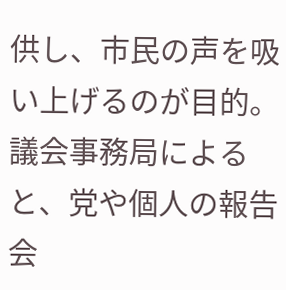供し、市民の声を吸い上げるのが目的。議会事務局によると、党や個人の報告会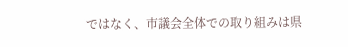ではなく、市議会全体での取り組みは県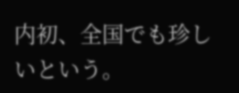内初、全国でも珍しいという。